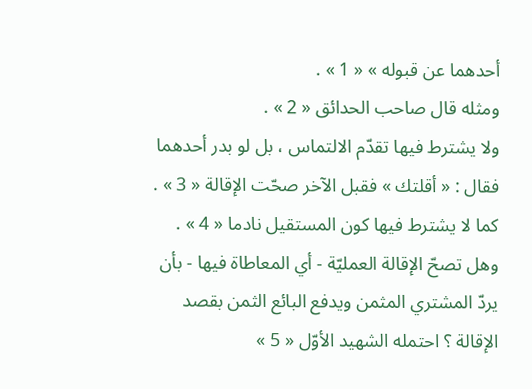أحدهما عن قبوله » « 1 » .
ومثله قال صاحب الحدائق « 2 » .
ولا يشترط فيها تقدّم الالتماس ، بل لو بدر أحدهما فقال : « أقلتك » فقبل الآخر صحّت الإقالة « 3 » .
كما لا يشترط فيها كون المستقيل نادما « 4 » .
وهل تصحّ الإقالة العمليّة - أي المعاطاة فيها - بأن يردّ المشتري المثمن ويدفع البائع الثمن بقصد الإقالة ؟ احتمله الشهيد الأوّل « 5 »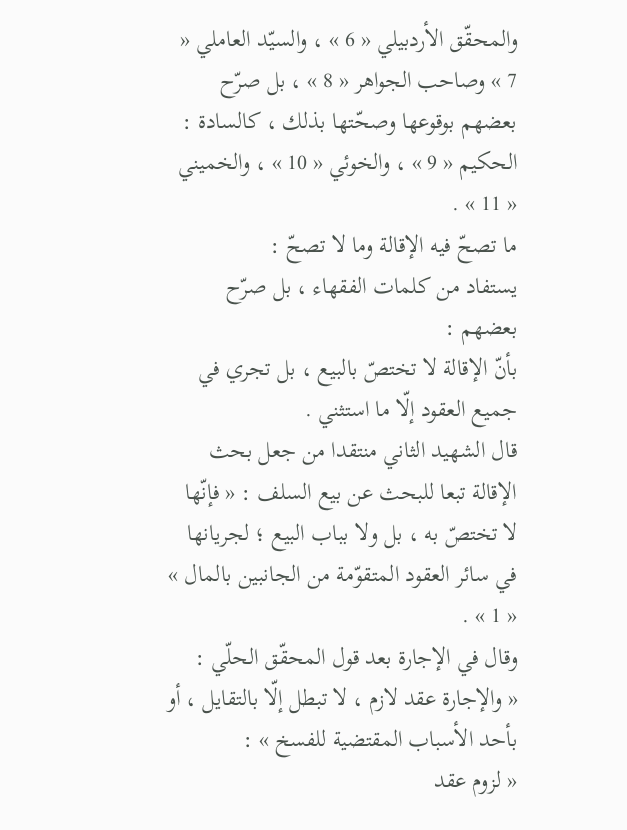والمحقّق الأردبيلي « 6 » ، والسيّد العاملي « 7 » وصاحب الجواهر « 8 » ، بل صرّح بعضهم بوقوعها وصحّتها بذلك ، كالسادة : الحكيم « 9 » ، والخوئي « 10 » ، والخميني « 11 » .
ما تصحّ فيه الإقالة وما لا تصحّ :
يستفاد من كلمات الفقهاء ، بل صرّح بعضهم :
بأنّ الإقالة لا تختصّ بالبيع ، بل تجري في جميع العقود إلّا ما استثني .
قال الشهيد الثاني منتقدا من جعل بحث الإقالة تبعا للبحث عن بيع السلف : « فإنّها لا تختصّ به ، بل ولا بباب البيع ؛ لجريانها في سائر العقود المتقوّمة من الجانبين بالمال » « 1 » .
وقال في الإجارة بعد قول المحقّق الحلّي :
« والإجارة عقد لازم ، لا تبطل إلّا بالتقايل ، أو بأحد الأسباب المقتضية للفسخ » :
« لزوم عقد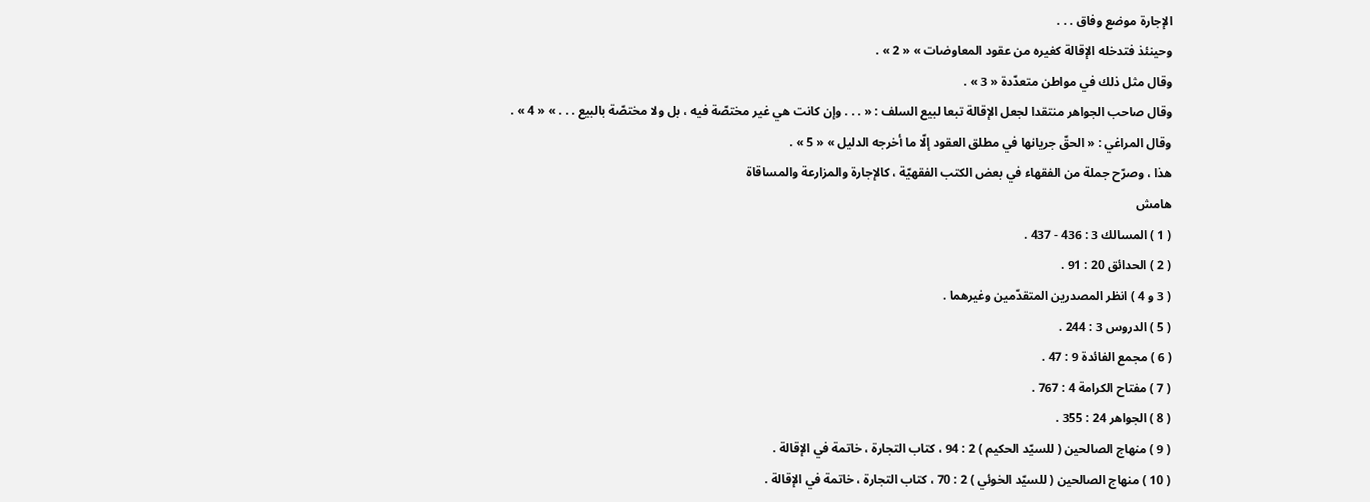الإجارة موضع وفاق . . .
وحينئذ فتدخله الإقالة كغيره من عقود المعاوضات » « 2 » .
وقال مثل ذلك في مواطن متعدّدة « 3 » .
وقال صاحب الجواهر منتقدا لجعل الإقالة تبعا لبيع السلف : « . . . وإن كانت هي غير مختصّة فيه ، بل ولا مختصّة بالبيع . . . » « 4 » .
وقال المراغي : « الحقّ جريانها في مطلق العقود إلّا ما أخرجه الدليل » « 5 » .
هذا ، وصرّح جملة من الفقهاء في بعض الكتب الفقهيّة ، كالإجارة والمزارعة والمساقاة
هامش
( 1 ) المسالك 3 : 436 - 437 .
( 2 ) الحدائق 20 : 91 .
( 3 و 4 ) انظر المصدرين المتقدّمين وغيرهما .
( 5 ) الدروس 3 : 244 .
( 6 ) مجمع الفائدة 9 : 47 .
( 7 ) مفتاح الكرامة 4 : 767 .
( 8 ) الجواهر 24 : 355 .
( 9 ) منهاج الصالحين ( للسيّد الحكيم ) 2 : 94 ، كتاب التجارة ، خاتمة في الإقالة .
( 10 ) منهاج الصالحين ( للسيّد الخوئي ) 2 : 70 ، كتاب التجارة ، خاتمة في الإقالة .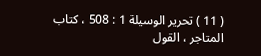( 11 ) تحرير الوسيلة 1 : 508 ، كتاب المتاجر ، القول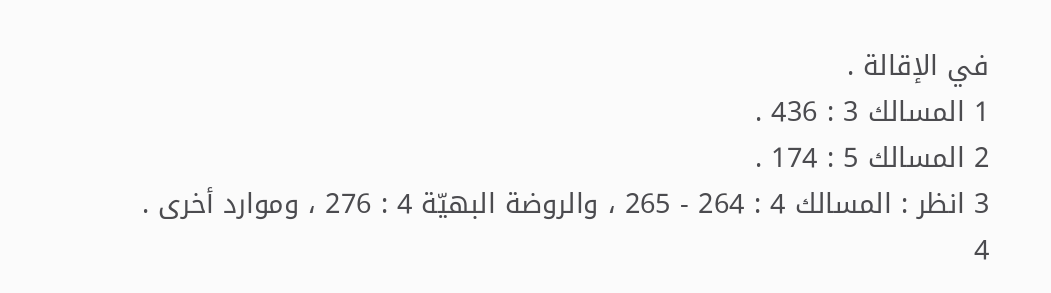في الإقالة .
1 المسالك 3 : 436 .
2 المسالك 5 : 174 .
3 انظر : المسالك 4 : 264 - 265 ، والروضة البهيّة 4 : 276 ، وموارد أخرى .
4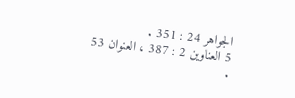الجواهر 24 : 351 .
5 العناوين 2 : 387 ، العنوان 53 .